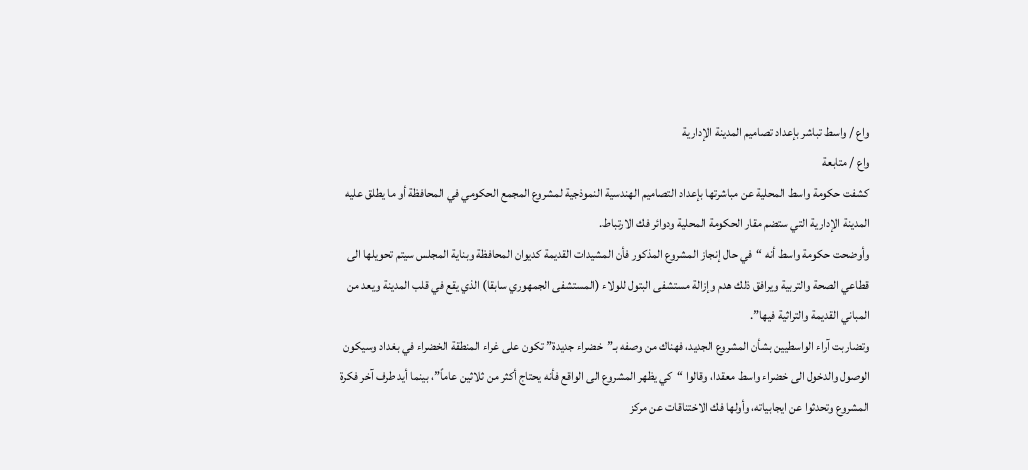واع / واسط تباشر بإعداد تصاميم المدينة الإدارية
واع / متابعة
كشفت حكومة واسط المحلية عن مباشرتها بإعداد التصاميم الهندسية النموذجية لمشروع المجمع الحكومي في المحافظة أو ما يطلق عليه المدينة الإدارية التي ستضم مقار الحكومة المحلية ودوائر فك الارتباط.
وأوضحت حكومة واسط أنه “في حال إنجاز المشروع المذكور فأن المشيدات القديمة كديوان المحافظة وبناية المجلس سيتم تحويلها الى قطاعي الصحة والتربية ويرافق ذلك هدم وإزالة مستشفى البتول للولاء (المستشفى الجمهوري سابقا) الذي يقع في قلب المدينة ويعد من المباني القديمة والتراثية فيها”.
وتضاربت آراء الواسطيين بشأن المشروع الجديد، فهناك من وصفه بـ”خضراء جديدة” تكون على غراء المنطقة الخضراء في بغداد وسيكون الوصول والدخول الى خضراء واسط معقدا، وقالوا “كي يظهر المشروع الى الواقع فأنه يحتاج أكثر من ثلاثين عاماً”، بينما أيد طرف آخر فكرة المشروع وتحدثوا عن ايجابياته، وأولها فك الاختناقات عن مركز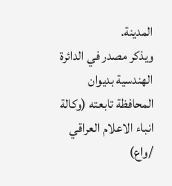المدينة.
ويذكر مصدر في الدائرة الهندسية بديوان المحافظة تابعته (وكالة انباء الاعلام العراقي /واع)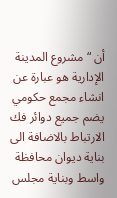أن “مشروع المدينة الإدارية هو عبارة عن انشاء مجمع حكومي يضم جميع دوائر فك الارتباط بالاضافة الى بناية ديوان محافظة واسط وبناية مجلس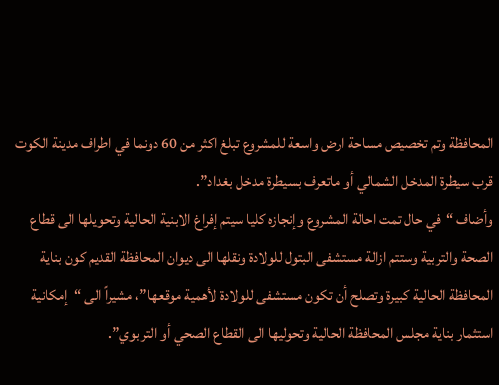المحافظة وتم تخصيص مساحة ارض واسعة للمشروع تبلغ اكثر من 60 دونما في اطراف مدينة الكوت قرب سيطرة المدخل الشمالي أو ماتعرف بسيطرة مدخل بغداد”.
وأضاف “في حال تمت احالة المشروع وإنجازه كليا سيتم إفراغ الابنية الحالية وتحويلها الى قطاع الصحة والتربية وستتم ازالة مستشفى البتول للولادة ونقلها الى ديوان المحافظة القديم كون بناية المحافظة الحالية كبيرة وتصلح أن تكون مستشفى للولادة لأهمية موقعها”، مشيراً الى “إمكانية استثمار بناية مجلس المحافظة الحالية وتحوليها الى القطاع الصحي أو التربوي”.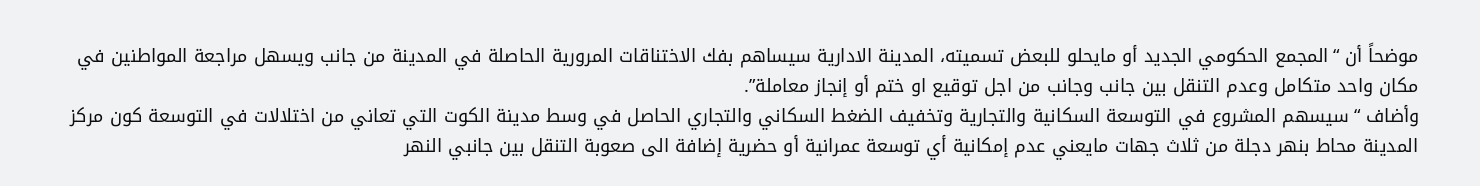موضحاً أن “المجمع الحكومي الجديد أو مايحلو للبعض تسميته، المدينة الادارية سيساهم بفك الاختناقات المرورية الحاصلة في المدينة من جانب ويسهل مراجعة المواطنين في مكان واحد متكامل وعدم التنقل بين جانب وجانب من اجل توقيع او ختم أو إنجاز معاملة”.
وأضاف “سيسهم المشروع في التوسعة السكانية والتجارية وتخفيف الضغط السكاني والتجاري الحاصل في وسط مدينة الكوت التي تعاني من اختلالات في التوسعة كون مركز المدينة محاط بنهر دجلة من ثلاث جهات مايعني عدم إمكانية أي توسعة عمرانية أو حضرية إضافة الى صعوبة التنقل بين جانبي النهر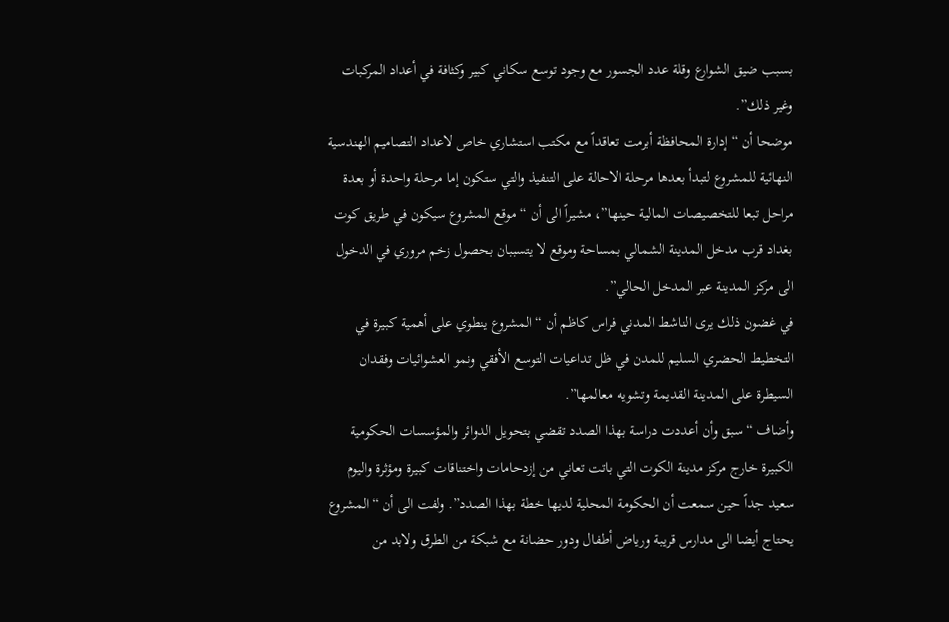بسبب ضيق الشوارع وقلة عدد الجسور مع وجود توسع سكاني كبير وكثافة في أعداد المركبات وغير ذلك”.
موضحا أن “إدارة المحافظة أبرمت تعاقداً مع مكتب استشاري خاص لاعداد التصاميم الهندسية النهائية للمشروع لتبدأ بعدها مرحلة الاحالة على التنفيذ والتي ستكون إما مرحلة واحدة أو بعدة مراحل تبعا للتخصيصات المالية حينها”، مشيراً الى أن “موقع المشروع سيكون في طريق كوت بغداد قرب مدخل المدينة الشمالي بمساحة وموقع لا يتسببان بحصول زخم مروري في الدخول الى مركز المدينة عبر المدخل الحالي”.
في غضون ذلك يرى الناشط المدني فراس كاظم أن “المشروع ينطوي على أهمية كبيرة في التخطيط الحضري السليم للمدن في ظل تداعيات التوسع الأفقي ونمو العشوائيات وفقدان السيطرة على المدينة القديمة وتشويه معالمها”.
وأضاف “سبق وأن أعددت دراسة بهذا الصدد تقضي بتحويل الدوائر والمؤسسات الحكومية الكبيرة خارج مركز مدينة الكوت التي باتت تعاني من إزدحامات واختناقات كبيرة ومؤثرة واليوم سعيد جداً حين سمعت أن الحكومة المحلية لديها خطة بهذا الصدد”. ولفت الى أن “المشروع يحتاج أيضا الى مدارس قريبة ورياض أطفال ودور حضانة مع شبكة من الطرق ولابد من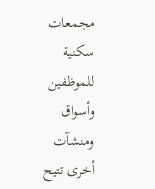مجمعات سكنية للموظفين وأسواق ومنشآت أخرى تتيح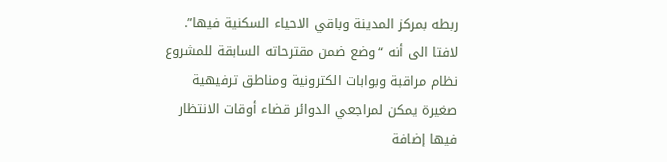ربطه بمركز المدينة وباقي الاحياء السكنية فيها”.
لافتا الى أنه “وضع ضمن مقترحاته السابقة للمشروع نظام مراقبة وبوابات الكترونية ومناطق ترفيهية صغيرة يمكن لمراجعي الدوائر قضاء أوقات الانتظار فيها إضافة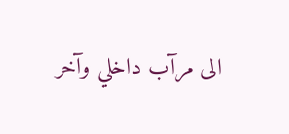الى مرآب داخلي وآخر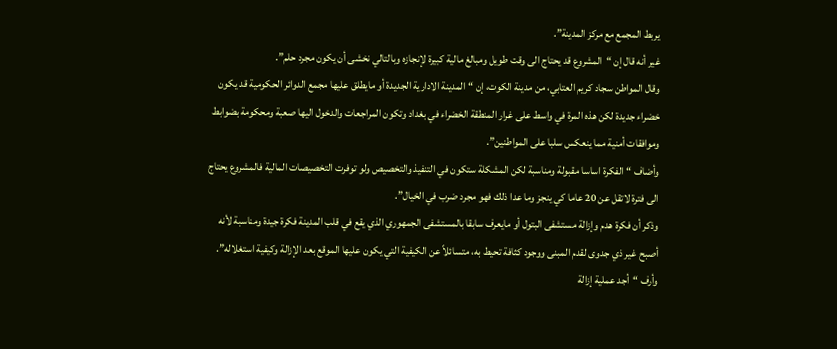يربط المجمع مع مركز المدينة”.
غير أنه قال إن “المشروع قد يحتاج الى وقت طويل ومبالغ مالية كبيرة لإنجازه وبالتالي نخشى أن يكون مجرد حلم”.
وقال المواطن سجاد كريم العتابي، من مدينة الكوت، إن “المدينة الادارية الجديدة أو مايطلق عليها مجمع الدوائر الحكومية قد يكون خضراء جديدة لكن هذه المرة في واسط على غرار المنطقة الخضراء في بغداد وتكون المراجعات والدخول اليها صعبة ومحكومة بضوابط وموافقات أمنية مما ينعكس سلبا على المواطنين”.
وأضاف “الفكرة اساسا مقبولة ومناسبة لكن المشكلة ستكون في التنفيذ والتخصيص ولو توفرت التخصيصات المالية فالمشروع يحتاج الى فترة لاتقل عن 20 عاما كي ينجز وما عدا ذلك فهو مجرد ضرب في الخيال”.
وذكر أن فكرة هدم وإزالة مستشفى البتول أو مايعرف سابقا بالمستشفى الجمهوري الذي يقع في قلب المدينة فكرة جيدة ومناسبة لأنه أصبح غير ذي جدوى لقدم المبنى ووجود كثافة تحيط به، متسائلاً عن الكيفية التي يكون عليها الموقع بعد الإزالة وكيفية استغلاله”.
وأرف “أجد عملية إزالة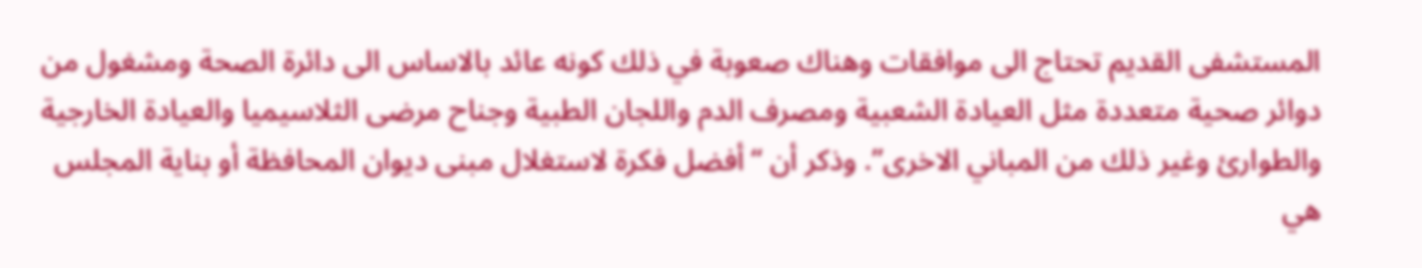المستشفى القديم تحتاج الى موافقات وهناك صعوبة في ذلك كونه عائد بالاساس الى دائرة الصحة ومشغول من دوائر صحية متعددة مثل العيادة الشعبية ومصرف الدم واللجان الطبية وجناح مرضى الثلاسيميا والعيادة الخارجية والطوارئ وغير ذلك من المباني الاخرى”. وذكر أن “أفضل فكرة لاستغلال مبنى ديوان المحافظة أو بناية المجلس هي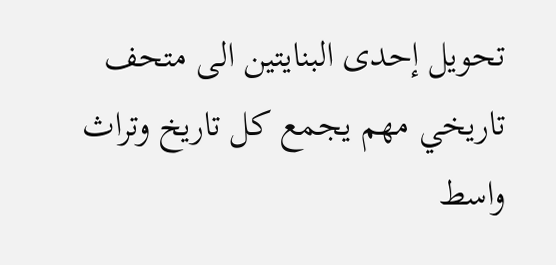تحويل إحدى البنايتين الى متحف تاريخي مهم يجمع كل تاريخ وتراث واسط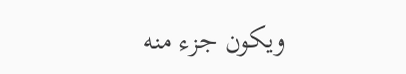ويكون جزء منه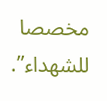مخصصا للشهداء”.